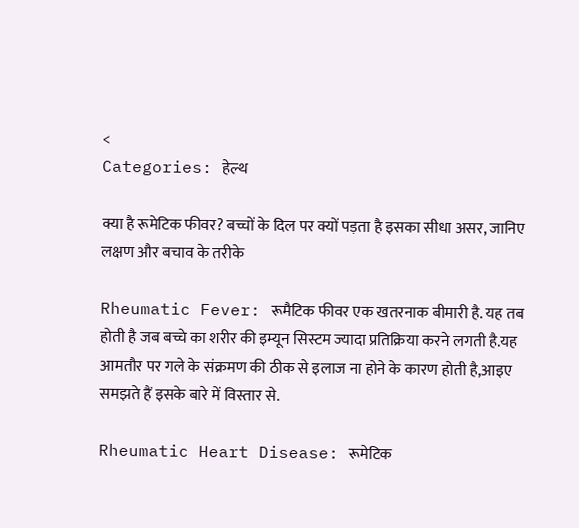<
Categories: हेल्थ

क्या है रूमेटिक फीवर? बच्चों के दिल पर क्यों पड़ता है इसका सीधा असर, जानिए लक्षण और बचाव के तरीके

Rheumatic Fever: रूमैटिक फीवर एक खतरनाक बीमारी है. यह तब होती है जब बच्चे का शरीर की इम्यून सिस्टम ज्यादा प्रतिक्रिया करने लगती है.यह आमतौर पर गले के संक्रमण की ठीक से इलाज ना होने के कारण होती है,आइए समझते हैं इसके बारे में विस्तार से.

Rheumatic Heart Disease: रूमेटिक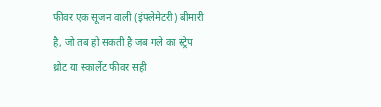फीवर एक सूजन वाली (इंफ्लेमेटरी) बीमारी है, जो तब हो सकती है जब गले का स्ट्रेप थ्रोट या स्कार्लेट फीवर सही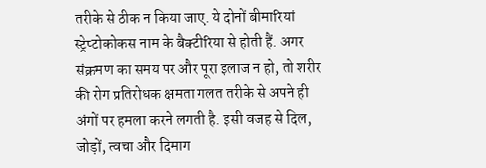तरीके से ठीक न किया जाए. ये दोनों बीमारियां स्ट्रेप्टोकोकस नाम के बैक्टीरिया से होती हैं. अगर संक्रमण का समय पर और पूरा इलाज न हो, तो शरीर की रोग प्रतिरोधक क्षमता गलत तरीके से अपने ही अंगों पर हमला करने लगती है. इसी वजह से दिल, जोड़ों, त्वचा और दिमाग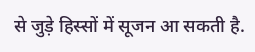से जुड़े हिस्सों में सूजन आ सकती है.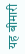यह बीमारी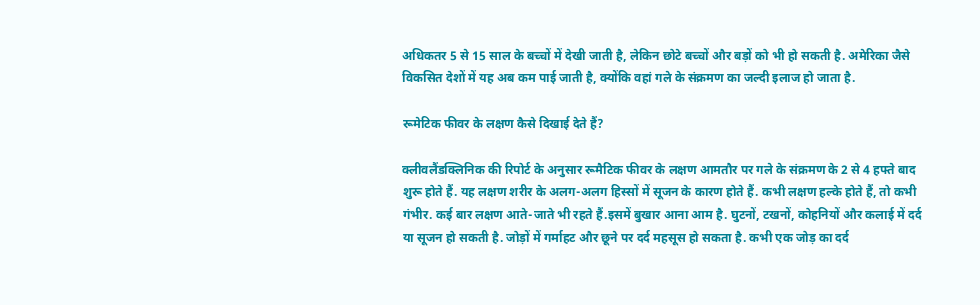अधिकतर 5 से 15 साल के बच्चों में देखी जाती है, लेकिन छोटे बच्चों और बड़ों को भी हो सकती है. अमेरिका जैसे विकसित देशों में यह अब कम पाई जाती है, क्योंकि वहां गले के संक्रमण का जल्दी इलाज हो जाता है.

रूमेटिक फीवर के लक्षण कैसे दिखाई देते हैं?

क्लीवलैंडक्लिनिक की रिपोर्ट के अनुसार रूमैटिक फीवर के लक्षण आमतौर पर गले के संक्रमण के 2 से 4 हफ्ते बाद शुरू होते हैं. यह लक्षण शरीर के अलग-अलग हिस्सों में सूजन के कारण होते हैं. कभी लक्षण हल्के होते हैं, तो कभी गंभीर. कई बार लक्षण आते-जाते भी रहते हैं.इसमें बुखार आना आम है. घुटनों, टखनों, कोहनियों और कलाई में दर्द या सूजन हो सकती है. जोड़ों में गर्माहट और छूने पर दर्द महसूस हो सकता है. कभी एक जोड़ का दर्द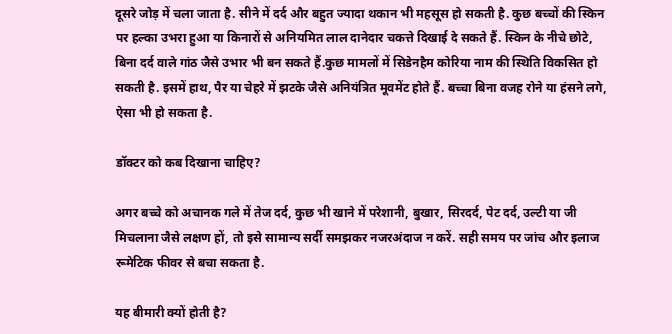दूसरे जोड़ में चला जाता है. सीने में दर्द और बहुत ज्यादा थकान भी महसूस हो सकती है. कुछ बच्चों की स्किन पर हल्का उभरा हुआ या किनारों से अनियमित लाल दानेदार चकत्ते दिखाई दे सकते हैं. स्किन के नीचे छोटे, बिना दर्द वाले गांठ जैसे उभार भी बन सकते हैं.कुछ मामलों में सिडेनहैम कोरिया नाम की स्थिति विकसित हो सकती है. इसमें हाथ, पैर या चेहरे में झटके जैसे अनियंत्रित मूवमेंट होते हैं. बच्चा बिना वजह रोने या हंसने लगे, ऐसा भी हो सकता है.

डॉक्टर को कब दिखाना चाहिए?

अगर बच्चे को अचानक गले में तेज दर्द, कुछ भी खाने में परेशानी, बुखार, सिरदर्द, पेट दर्द, उल्टी या जी मिचलाना जैसे लक्षण हों, तो इसे सामान्य सर्दी समझकर नजरअंदाज न करें. सही समय पर जांच और इलाज रूमेटिक फीवर से बचा सकता है.

यह बीमारी क्यों होती है?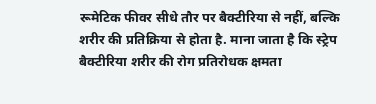रूमेटिक फीवर सीधे तौर पर बैक्टीरिया से नहीं, बल्कि शरीर की प्रतिक्रिया से होता है. माना जाता है कि स्ट्रेप बैक्टीरिया शरीर की रोग प्रतिरोधक क्षमता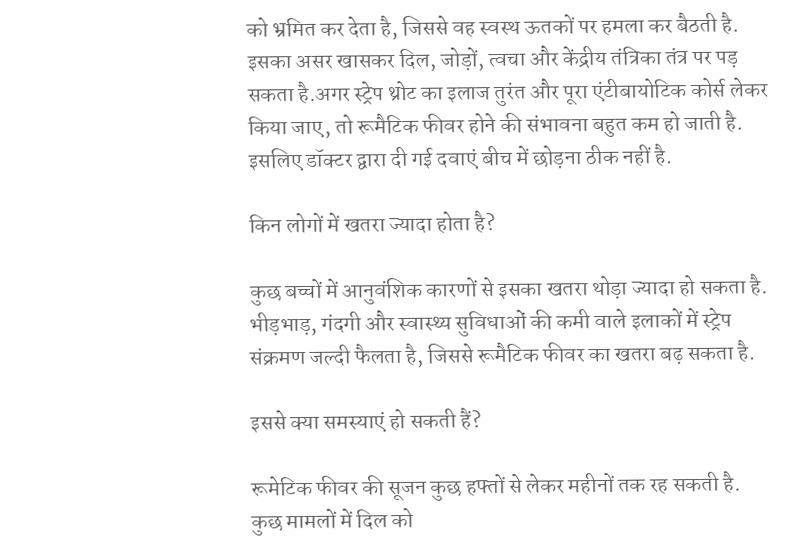को भ्रमित कर देता है, जिससे वह स्वस्थ ऊतकों पर हमला कर बैठती है. इसका असर खासकर दिल, जोड़ों, त्वचा और केंद्रीय तंत्रिका तंत्र पर पड़ सकता है.अगर स्ट्रेप थ्रोट का इलाज तुरंत और पूरा एंटीबायोटिक कोर्स लेकर किया जाए, तो रूमैटिक फीवर होने की संभावना बहुत कम हो जाती है. इसलिए डॉक्टर द्वारा दी गई दवाएं बीच में छोड़ना ठीक नहीं है.

किन लोगों में खतरा ज्यादा होता है?

कुछ बच्चों में आनुवंशिक कारणों से इसका खतरा थोड़ा ज्यादा हो सकता है. भीड़भाड़, गंदगी और स्वास्थ्य सुविधाओं की कमी वाले इलाकों में स्ट्रेप संक्रमण जल्दी फैलता है, जिससे रूमैटिक फीवर का खतरा बढ़ सकता है.

इससे क्या समस्याएं हो सकती हैं?

रूमेटिक फीवर की सूजन कुछ हफ्तों से लेकर महीनों तक रह सकती है. कुछ मामलों में दिल को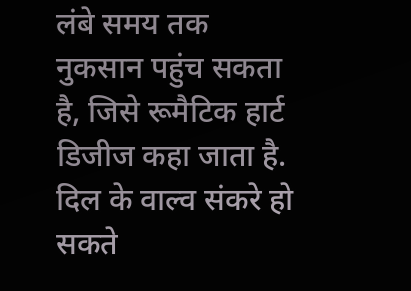लंबे समय तक नुकसान पहुंच सकता है, जिसे रूमैटिक हार्ट डिजीज कहा जाता है. दिल के वाल्व संकरे हो सकते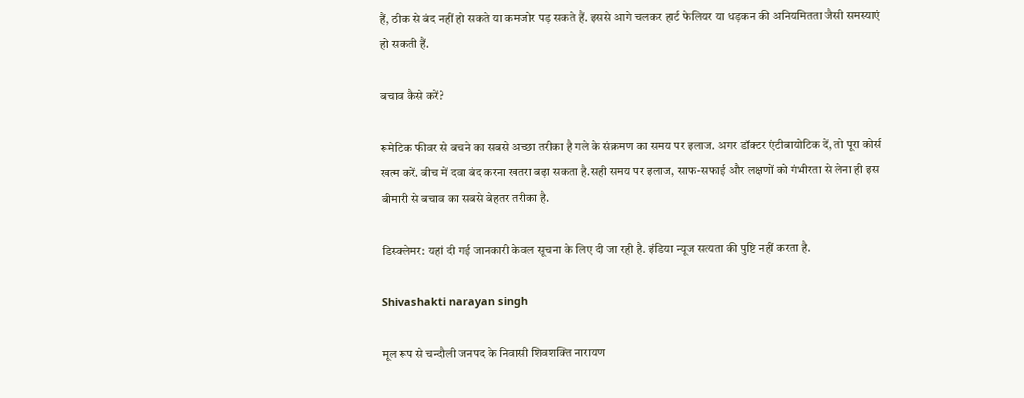हैं, ठीक से बंद नहीं हो सकते या कमजोर पड़ सकते हैं. इससे आगे चलकर हार्ट फेलियर या धड़कन की अनियमितता जैसी समस्याएं हो सकती हैं.

बचाव कैसे करें?

रूमेटिक फीवर से बचने का सबसे अच्छा तरीका है गले के संक्रमण का समय पर इलाज. अगर डॉक्टर एंटीबायोटिक दें, तो पूरा कोर्स खत्म करें. बीच में दवा बंद करना खतरा बढ़ा सकता है.सही समय पर इलाज, साफ-सफाई और लक्षणों को गंभीरता से लेना ही इस बीमारी से बचाव का सबसे बेहतर तरीका है.

डिस्क्लेमर: यहां दी गई जानकारी केवल सूचना के लिए दी जा रही है. इंडिया न्यूज सत्यता की पुष्टि नहीं करता है.

Shivashakti narayan singh

मूल रूप से चन्दौली जनपद के निवासी शिवशक्ति नारायण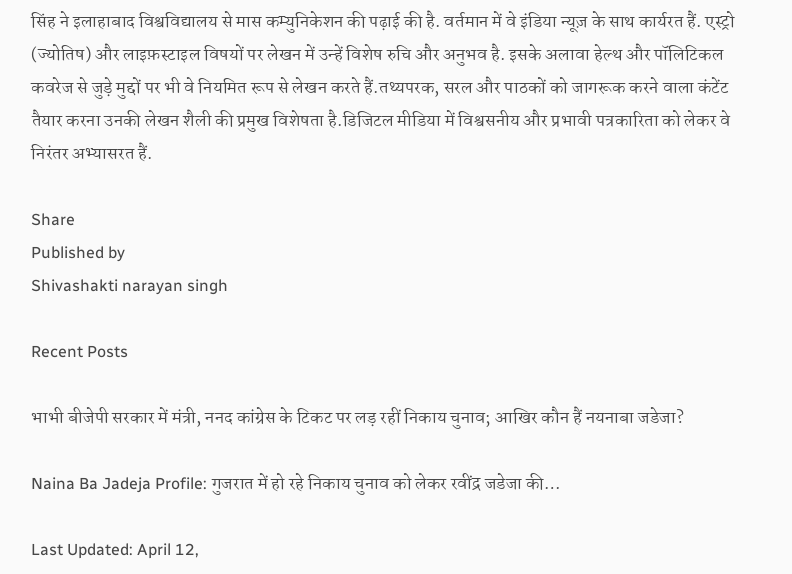सिंह ने इलाहाबाद विश्वविद्यालय से मास कम्युनिकेशन की पढ़ाई की है. वर्तमान में वे इंडिया न्यूज़ के साथ कार्यरत हैं. एस्ट्रो (ज्योतिष) और लाइफ़स्टाइल विषयों पर लेखन में उन्हें विशेष रुचि और अनुभव है. इसके अलावा हेल्थ और पॉलिटिकल कवरेज से जुड़े मुद्दों पर भी वे नियमित रूप से लेखन करते हैं.तथ्यपरक, सरल और पाठकों को जागरूक करने वाला कंटेंट तैयार करना उनकी लेखन शैली की प्रमुख विशेषता है.डिजिटल मीडिया में विश्वसनीय और प्रभावी पत्रकारिता को लेकर वे निरंतर अभ्यासरत हैं.

Share
Published by
Shivashakti narayan singh

Recent Posts

भाभी बीजेपी सरकार में मंत्री, ननद कांग्रेस के टिकट पर लड़ रहीं निकाय चुनाव; आखिर कौन हैं नयनाबा जडेजा?

Naina Ba Jadeja Profile: गुजरात में हो रहे निकाय चुनाव को लेकर रवींद्र जडेजा की…

Last Updated: April 12,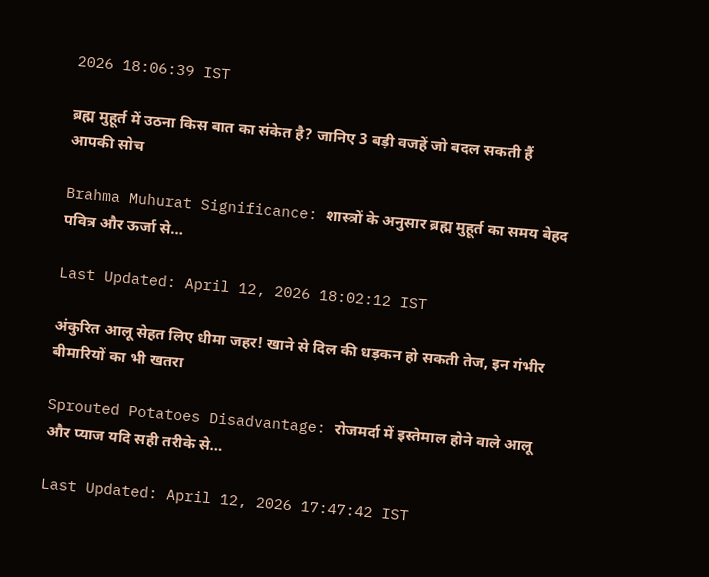2026 18:06:39 IST

ब्रह्म मुहूर्त में उठना किस बात का संकेत है? जानिए 3 बड़ी वजहें जो बदल सकती हैं आपकी सोच

Brahma Muhurat Significance: शास्त्रों के अनुसार ब्रह्म मुहूर्त का समय बेहद पवित्र और ऊर्जा से…

Last Updated: April 12, 2026 18:02:12 IST

अंकुरित आलू सेहत लिए धीमा जहर! खाने से दिल की धड़कन हो सकती तेज, इन गंभीर बीमारियों का भी खतरा

Sprouted Potatoes Disadvantage: रोजमर्दा में इस्तेमाल होने वाले आलू और प्याज यदि सही तरीके से…

Last Updated: April 12, 2026 17:47:42 IST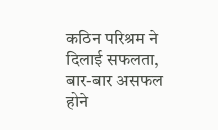कठिन परिश्रम ने दिलाई सफलता, बार-बार असफल होने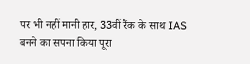पर भी नहीं मानी हार, 33वीं रैंक के साथ IAS बनने का सपना किया पूरा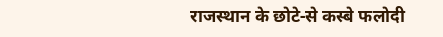राजस्थान के छोटे‑से कस्बे फलोदी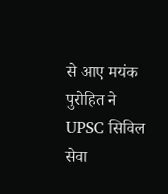से आए मयंक पुरोहित ने UPSC सिविल सेवा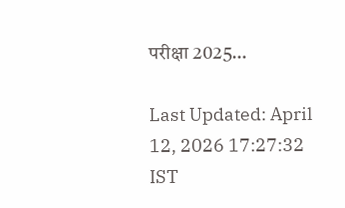परीक्षा 2025…

Last Updated: April 12, 2026 17:27:32 IST